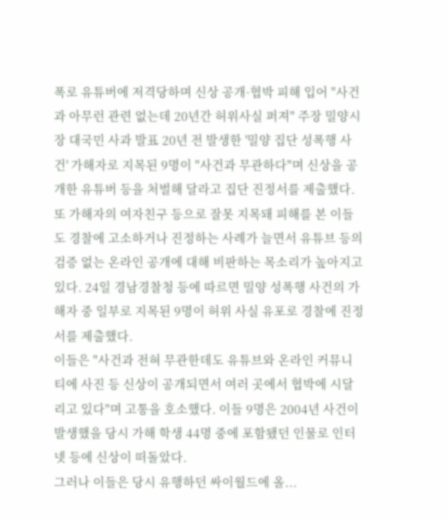폭로 유튜버에 저격당하며 신상 공개·협박 피해 입어 "사건과 아무런 관련 없는데 20년간 허위사실 퍼져" 주장 밀양시장 대국민 사과 발표 20년 전 발생한 '밀양 집단 성폭행 사건' 가해자로 지목된 9명이 "사건과 무관하다"며 신상을 공개한 유튜버 등을 처벌해 달라고 집단 진정서를 제출했다. 또 가해자의 여자친구 등으로 잘못 지목돼 피해를 본 이들도 경찰에 고소하거나 진정하는 사례가 늘면서 유튜브 등의 검증 없는 온라인 공개에 대해 비판하는 목소리가 높아지고 있다. 24일 경남경찰청 등에 따르면 밀양 성폭행 사건의 가해자 중 일부로 지목된 9명이 허위 사실 유포로 경찰에 진정서를 제출했다.
이들은 "사건과 전혀 무관한데도 유튜브와 온라인 커뮤니티에 사진 등 신상이 공개되면서 여러 곳에서 협박에 시달리고 있다"며 고통을 호소했다. 이들 9명은 2004년 사건이 발생했을 당시 가해 학생 44명 중에 포함됐던 인물로 인터넷 등에 신상이 떠돌았다.
그러나 이들은 당시 유행하던 싸이월드에 올...